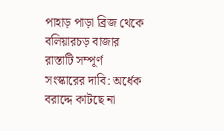পাহাড় পাড়া ব্রিজ থেকে বলিয়ারচড় বাজার রাস্তাটি সম্পূর্ণ সংস্কারের দাবি: অর্ধেক বরাদ্দে কাটছে না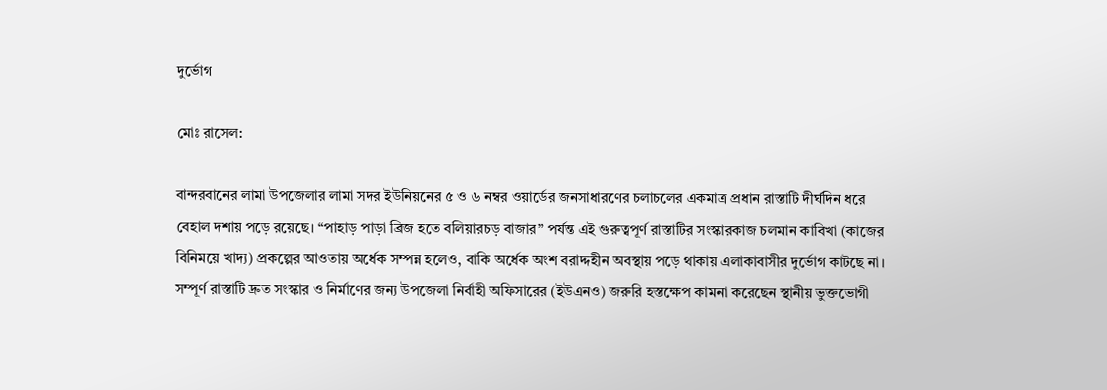দুর্ভোগ

মোঃ রাসেল:

বান্দরবানের লামা উপজেলার লামা সদর ইউনিয়নের ৫ ও ৬ নম্বর ওয়ার্ডের জনসাধারণের চলাচলের একমাত্র প্রধান রাস্তাটি দীর্ঘদিন ধরে বেহাল দশায় পড়ে রয়েছে। “পাহাড় পাড়া ব্রিজ হতে বলিয়ারচড় বাজার” পর্যন্ত এই গুরুত্বপূর্ণ রাস্তাটির সংস্কারকাজ চলমান কাবিখা (কাজের বিনিময়ে খাদ্য) প্রকল্পের আওতায় অর্ধেক সম্পন্ন হলেও, বাকি অর্ধেক অংশ বরাদ্দহীন অবস্থায় পড়ে থাকায় এলাকাবাসীর দুর্ভোগ কাটছে না। সম্পূর্ণ রাস্তাটি দ্রুত সংস্কার ও নির্মাণের জন্য উপজেলা নির্বাহী অফিসারের (ইউএনও) জরুরি হস্তক্ষেপ কামনা করেছেন স্থানীয় ভুক্তভোগী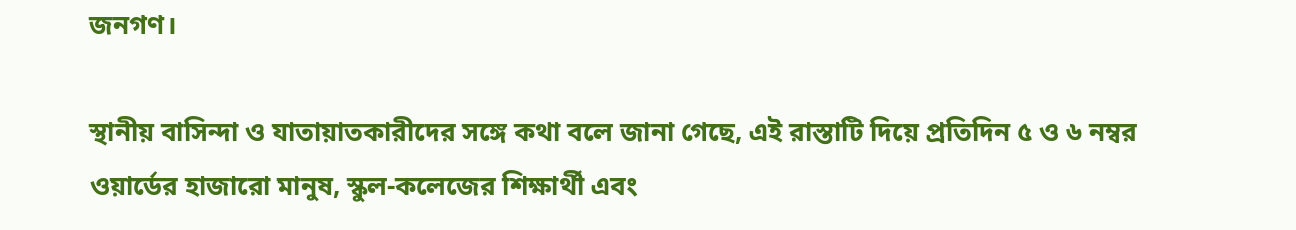জনগণ।

স্থানীয় বাসিন্দা ও যাতায়াতকারীদের সঙ্গে কথা বলে জানা গেছে, এই রাস্তাটি দিয়ে প্রতিদিন ৫ ও ৬ নম্বর ওয়ার্ডের হাজারো মানুষ, স্কুল-কলেজের শিক্ষার্থী এবং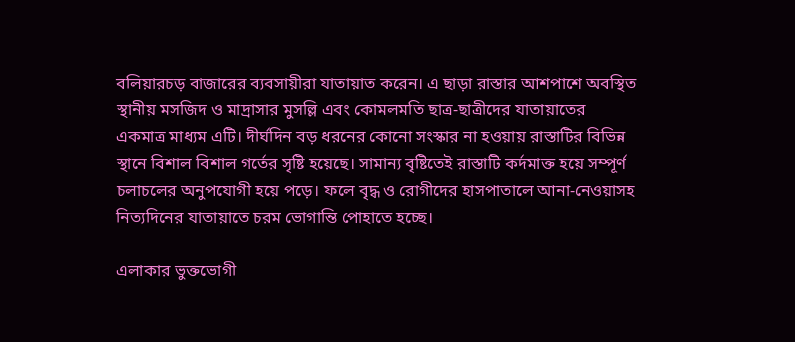বলিয়ারচড় বাজারের ব্যবসায়ীরা যাতায়াত করেন। এ ছাড়া রাস্তার আশপাশে অবস্থিত স্থানীয় মসজিদ ও মাদ্রাসার মুসল্লি এবং কোমলমতি ছাত্র-ছাত্রীদের যাতায়াতের একমাত্র মাধ্যম এটি। দীর্ঘদিন বড় ধরনের কোনো সংস্কার না হওয়ায় রাস্তাটির বিভিন্ন স্থানে বিশাল বিশাল গর্তের সৃষ্টি হয়েছে। সামান্য বৃষ্টিতেই রাস্তাটি কর্দমাক্ত হয়ে সম্পূর্ণ চলাচলের অনুপযোগী হয়ে পড়ে। ফলে বৃদ্ধ ও রোগীদের হাসপাতালে আনা-নেওয়াসহ নিত্যদিনের যাতায়াতে চরম ভোগান্তি পোহাতে হচ্ছে।

এলাকার ভুক্তভোগী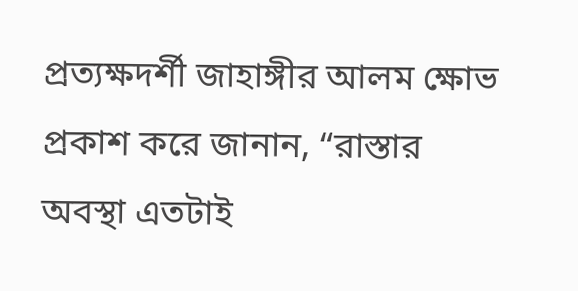প্রত্যক্ষদর্শী জাহাঙ্গীর আলম ক্ষোভ প্রকাশ করে জানান, “রাস্তার অবস্থা এতটাই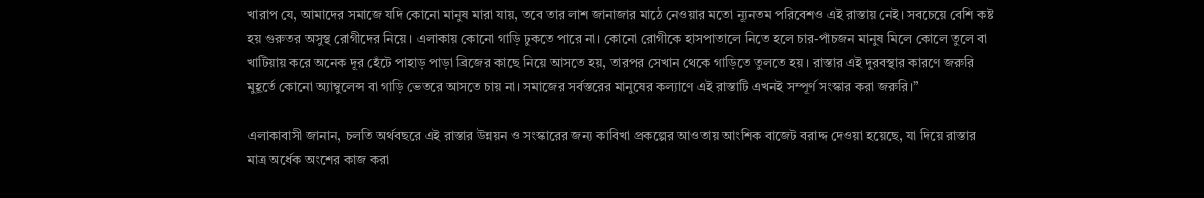খারাপ যে, আমাদের সমাজে যদি কোনো মানুষ মারা যায়, তবে তার লাশ জানাজার মাঠে নেওয়ার মতো ন্যূনতম পরিবেশও এই রাস্তায় নেই। সবচেয়ে বেশি কষ্ট হয় গুরুতর অসুস্থ রোগীদের নিয়ে। এলাকায় কোনো গাড়ি ঢুকতে পারে না। কোনো রোগীকে হাসপাতালে নিতে হলে চার-পাঁচজন মানুষ মিলে কোলে তুলে বা খাটিয়ায় করে অনেক দূর হেঁটে পাহাড় পাড়া ব্রিজের কাছে নিয়ে আসতে হয়, তারপর সেখান থেকে গাড়িতে তুলতে হয়। রাস্তার এই দুরবস্থার কারণে জরুরি মুহূর্তে কোনো অ্যাম্বুলেন্স বা গাড়ি ভেতরে আসতে চায় না। সমাজের সর্বস্তরের মানুষের কল্যাণে এই রাস্তাটি এখনই সম্পূর্ণ সংস্কার করা জরুরি।”

এলাকাবাসী জানান, চলতি অর্থবছরে এই রাস্তার উন্নয়ন ও সংস্কারের জন্য কাবিখা প্রকল্পের আওতায় আংশিক বাজেট বরাদ্দ দেওয়া হয়েছে, যা দিয়ে রাস্তার মাত্র অর্ধেক অংশের কাজ করা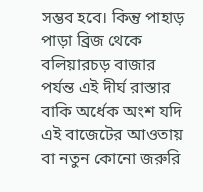সম্ভব হবে। কিন্তু পাহাড় পাড়া ব্রিজ থেকে বলিয়ারচড় বাজার পর্যন্ত এই দীর্ঘ রাস্তার বাকি অর্ধেক অংশ যদি এই বাজেটের আওতায় বা নতুন কোনো জরুরি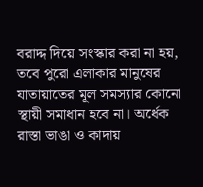বরাদ্দ দিয়ে সংস্কার করা না হয়, তবে পুরো এলাকার মানুষের যাতায়াতের মূল সমস্যার কোনো স্থায়ী সমাধান হবে না। অর্ধেক রাস্তা ভাঙা ও কাদায়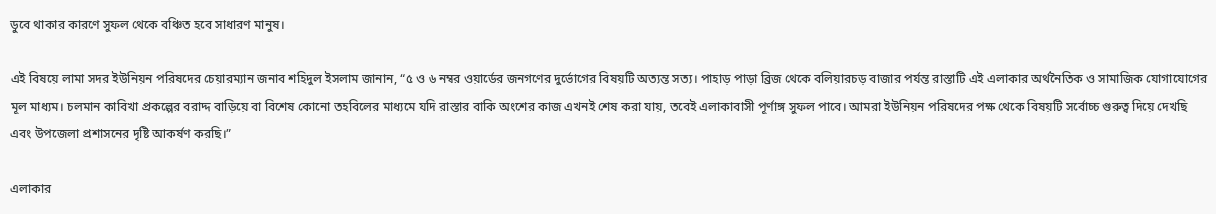ডুবে থাকার কারণে সুফল থেকে বঞ্চিত হবে সাধারণ মানুষ।

এই বিষয়ে লামা সদর ইউনিয়ন পরিষদের চেয়ারম্যান জনাব শহিদুল ইসলাম জানান, “৫ ও ৬ নম্বর ওয়ার্ডের জনগণের দুর্ভোগের বিষয়টি অত্যন্ত সত্য। পাহাড় পাড়া ব্রিজ থেকে বলিয়ারচড় বাজার পর্যন্ত রাস্তাটি এই এলাকার অর্থনৈতিক ও সামাজিক যোগাযোগের মূল মাধ্যম। চলমান কাবিখা প্রকল্পের বরাদ্দ বাড়িয়ে বা বিশেষ কোনো তহবিলের মাধ্যমে যদি রাস্তার বাকি অংশের কাজ এখনই শেষ করা যায়, তবেই এলাকাবাসী পূর্ণাঙ্গ সুফল পাবে। আমরা ইউনিয়ন পরিষদের পক্ষ থেকে বিষয়টি সর্বোচ্চ গুরুত্ব দিয়ে দেখছি এবং উপজেলা প্রশাসনের দৃষ্টি আকর্ষণ করছি।”

এলাকার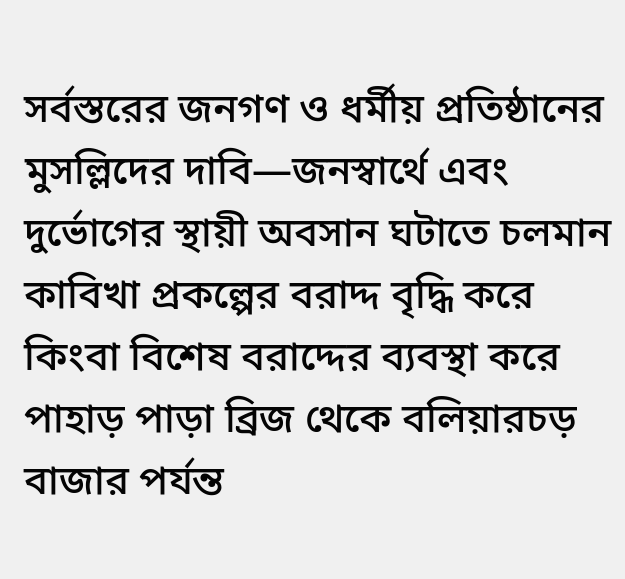সর্বস্তরের জনগণ ও ধর্মীয় প্রতিষ্ঠানের মুসল্লিদের দাবি—জনস্বার্থে এবং দুর্ভোগের স্থায়ী অবসান ঘটাতে চলমান কাবিখা প্রকল্পের বরাদ্দ বৃদ্ধি করে কিংবা বিশেষ বরাদ্দের ব্যবস্থা করে পাহাড় পাড়া ব্রিজ থেকে বলিয়ারচড় বাজার পর্যন্ত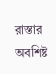রাস্তার অবশিষ্ট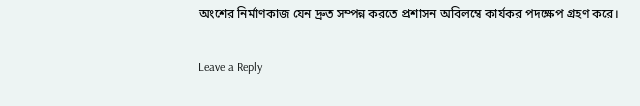অংশের নির্মাণকাজ যেন দ্রুত সম্পন্ন করতে প্রশাসন অবিলম্বে কার্যকর পদক্ষেপ গ্রহণ করে।

Leave a Reply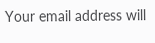Your email address will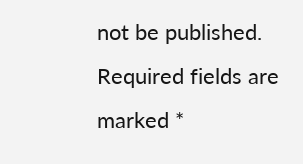not be published. Required fields are marked *